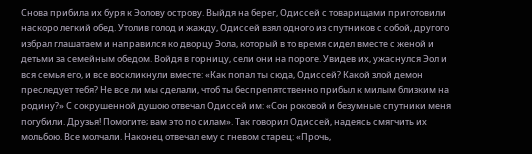Снова прибила их буря к Эолову острову. Выйдя на берег, Одиссей с товарищами приготовили наскоро легкий обед. Утолив голод и жажду, Одиссей взял одного из спутников с собой, другого избрал глашатаем и направился ко дворцу Эола, который в то время сидел вместе с женой и детьми за семейным обедом. Войдя в горницу, сели они на пороге. Увидев их, ужаснулся Эол и вся семья его, и все воскликнули вместе: «Как попал ты сюда, Одиссей? Какой злой демон преследует тебя? Не все ли мы сделали, чтоб ты беспрепятственно прибыл к милым близким на родину?» С сокрушенной душою отвечал Одиссей им: «Сон роковой и безумные спутники меня погубили. Друзья! Помогите; вам это по силам». Так говорил Одиссей, надеясь смягчить их мольбою. Все молчали. Наконец отвечал ему с гневом старец: «Прочь,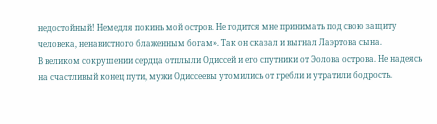недостойный! Немедля покинь мой остров. Не годится мне принимать под свою защиту человека, ненавистного блаженным богам». Так он сказал и выгнал Лаэртова сына.
В великом сокрушении сердца отплыли Одиссей и его спутники от Эолова острова. Не надеясь на счастливый конец пути, мужи Одиссеевы утомились от гребли и утратили бодрость.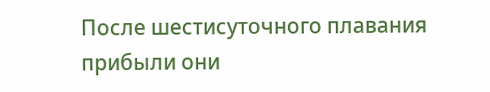После шестисуточного плавания прибыли они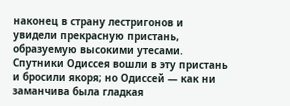наконец в страну лестригонов и увидели прекрасную пристань, образуемую высокими утесами. Спутники Одиссея вошли в эту пристань и бросили якоря; но Одиссей — как ни заманчива была гладкая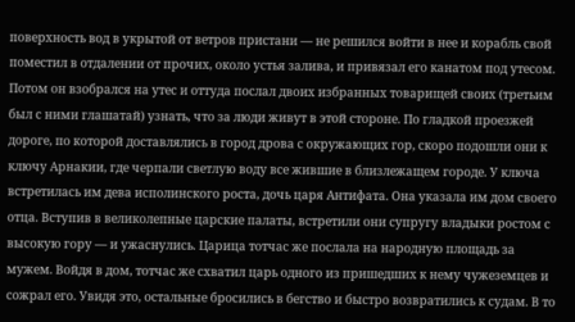поверхность вод в укрытой от ветров пристани — не решился войти в нее и корабль свой поместил в отдалении от прочих, около устья залива, и привязал его канатом под утесом. Потом он взобрался на утес и оттуда послал двоих избранных товарищей своих (третьим был с ними глашатай) узнать, что за люди живут в этой стороне. По гладкой проезжей дороге, по которой доставлялись в город дрова с окружающих гор, скоро подошли они к ключу Арнакии, где черпали светлую воду все жившие в близлежащем городе. У ключа встретилась им дева исполинского роста, дочь царя Антифата. Она указала им дом своего отца. Вступив в великолепные царские палаты, встретили они супругу владыки ростом с высокую гору — и ужаснулись. Царица тотчас же послала на народную площадь за мужем. Войдя в дом, тотчас же схватил царь одного из пришедших к нему чужеземцев и сожрал его. Увидя это, остальные бросились в бегство и быстро возвратились к судам. В то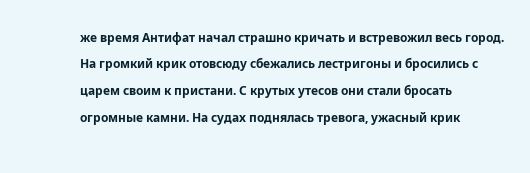же время Антифат начал страшно кричать и встревожил весь город. На громкий крик отовсюду сбежались лестригоны и бросились с царем своим к пристани. С крутых утесов они стали бросать огромные камни. На судах поднялась тревога, ужасный крик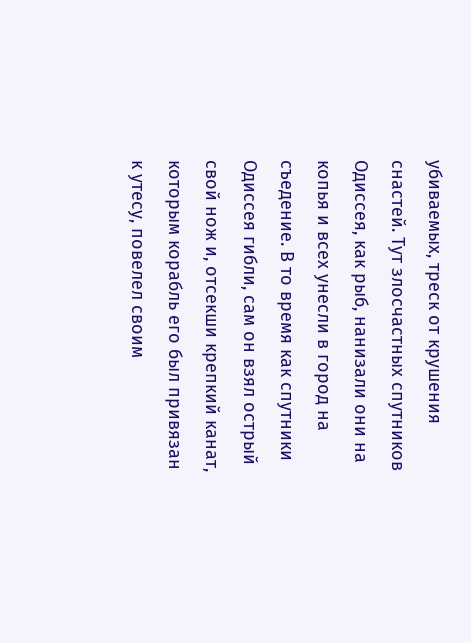убиваемых, треск от крушения снастей. Тут злосчастных спутников Одиссея, как рыб, нанизали они на копья и всех унесли в город на съедение. В то время как спутники Одиссея гибли, сам он взял острый свой нож и, отсекши крепкий канат, которым корабль его был привязан к утесу, повелел своим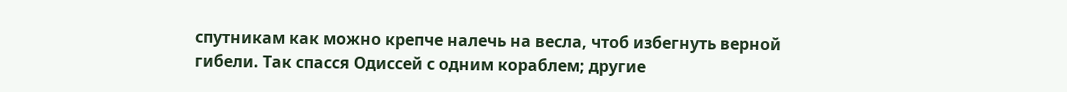спутникам как можно крепче налечь на весла, чтоб избегнуть верной гибели. Так спасся Одиссей с одним кораблем; другие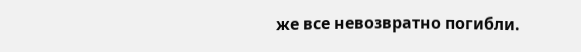же все невозвратно погибли.